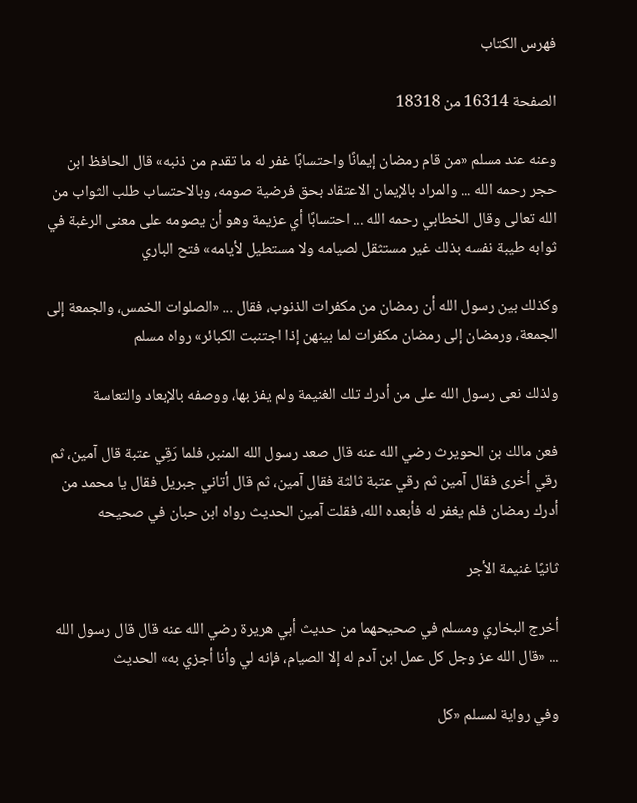فهرس الكتاب

الصفحة 16314 من 18318

وعنه عند مسلم «من قام رمضان إيمانًا واحتسابًا غفر له ما تقدم من ذنبه» قال الحافظ ابن حجر رحمه الله ... والمراد بالإيمان الاعتقاد بحق فرضية صومه، وبالاحتساب طلب الثواب من الله تعالى وقال الخطابي رحمه الله ... احتسابًا أي عزيمة وهو أن يصومه على معنى الرغبة في ثوابه طيبة نفسه بذلك غير مستثقل لصيامه ولا مستطيل لأيامه» فتح الباري

وكذلك بين رسول الله أن رمضان من مكفرات الذنوب، فقال ... «الصلوات الخمس، والجمعة إلى الجمعة، ورمضان إلى رمضان مكفرات لما بينهن إذا اجتنبت الكبائر» رواه مسلم

ولذلك نعى رسول الله على من أدرك تلك الغنيمة ولم يفز بها، ووصفه بالإبعاد والتعاسة

فعن مالك بن الحويرث رضي الله عنه قال صعد رسول الله المنبر، فلما رَقِي عتبة قال آمين، ثم رقي أخرى فقال آمين ثم رقي عتبة ثالثة فقال آمين، ثم قال أتاني جبريل فقال يا محمد من أدرك رمضان فلم يغفر له فأبعده الله، فقلت آمين الحديث رواه ابن حبان في صحيحه

ثانيًا غنيمة الأجر

أخرج البخاري ومسلم في صحيحهما من حديث أبي هريرة رضي الله عنه قال قال رسول الله ... «قال الله عز وجل كل عمل ابن آدم له إلا الصيام، فإنه لي وأنا أجزي به» الحديث

وفي رواية لمسلم «كل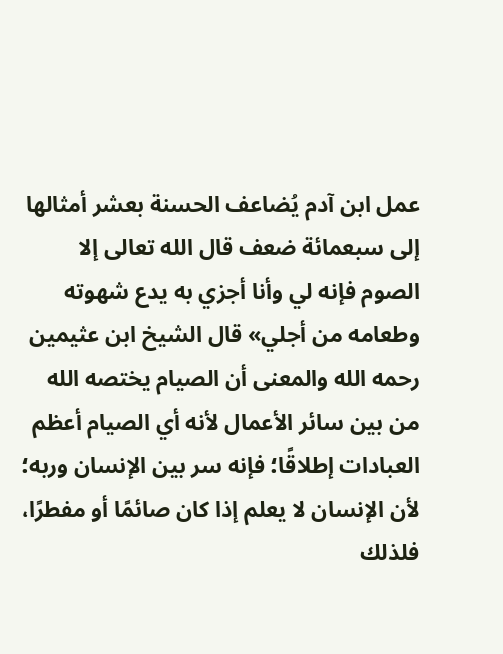عمل ابن آدم يُضاعف الحسنة بعشر أمثالها إلى سبعمائة ضعف قال الله تعالى إلا الصوم فإنه لي وأنا أجزي به يدع شهوته وطعامه من أجلي» قال الشيخ ابن عثيمين رحمه الله والمعنى أن الصيام يختصه الله من بين سائر الأعمال لأنه أي الصيام أعظم العبادات إطلاقًا؛ فإنه سر بين الإنسان وربه؛ لأن الإنسان لا يعلم إذا كان صائمًا أو مفطرًا، فلذلك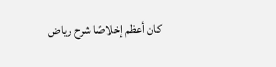كان أعظم إخلاصًا شرح رياض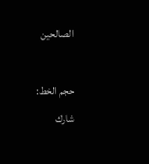الصالحين

حجم الخط:
شارك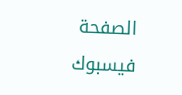الصفحة
فيسبوك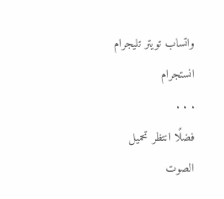واتساب تويتر تليجرام انستجرام
. . .
فضلًا انتظر تحميل الصوت